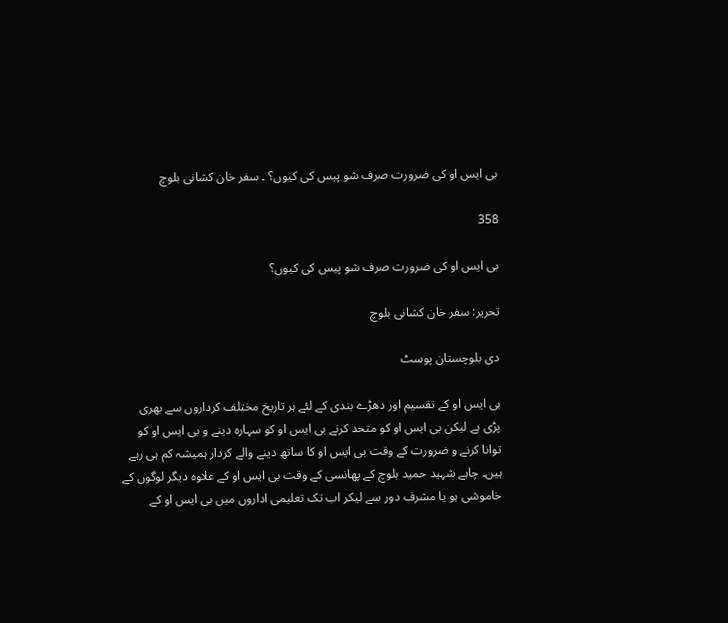بی ایس او کی ضرورت صرف شو پیس کی کیوں؟ ۔ سفر خان کشانی بلوچ

358

بی ایس او کی ضرورت صرف شو پیس کی کیوں؟

تحریر: سفر خان کشانی بلوچ

دی بلوچستان پوسٹ

بی ایس او کے تقسیم اور دھڑے بندی کے لئے ہر تاریخ مختلف کرداروں سے بھری پڑی ہے لیکن بی ایس او کو متحد کرنے بی ایس او کو سہارہ دینے و بی ایس او کو توانا کرنے و ضرورت کے وقت بی ایس او کا ساتھ دینے والے کردار ہمیشہ کم ہی رہے ہیں۔ چاہے شہید حمید بلوچ کے پھانسی کے وقت بی ایس او کے علاوہ دیگر لوگوں کے خاموشی ہو یا مشرف دور سے لیکر اب تک تعلیمی اداروں میں بی ایس او کے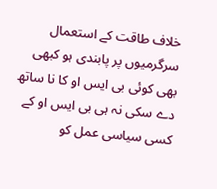خلاف طاقت کے استعمال سرگرمیوں پر پابندی ہو کبھی بھی کوئی بی ایس او کا نا ساتھ دے سکی نہ ہی بی ایس او کے کسی سیاسی عمل کو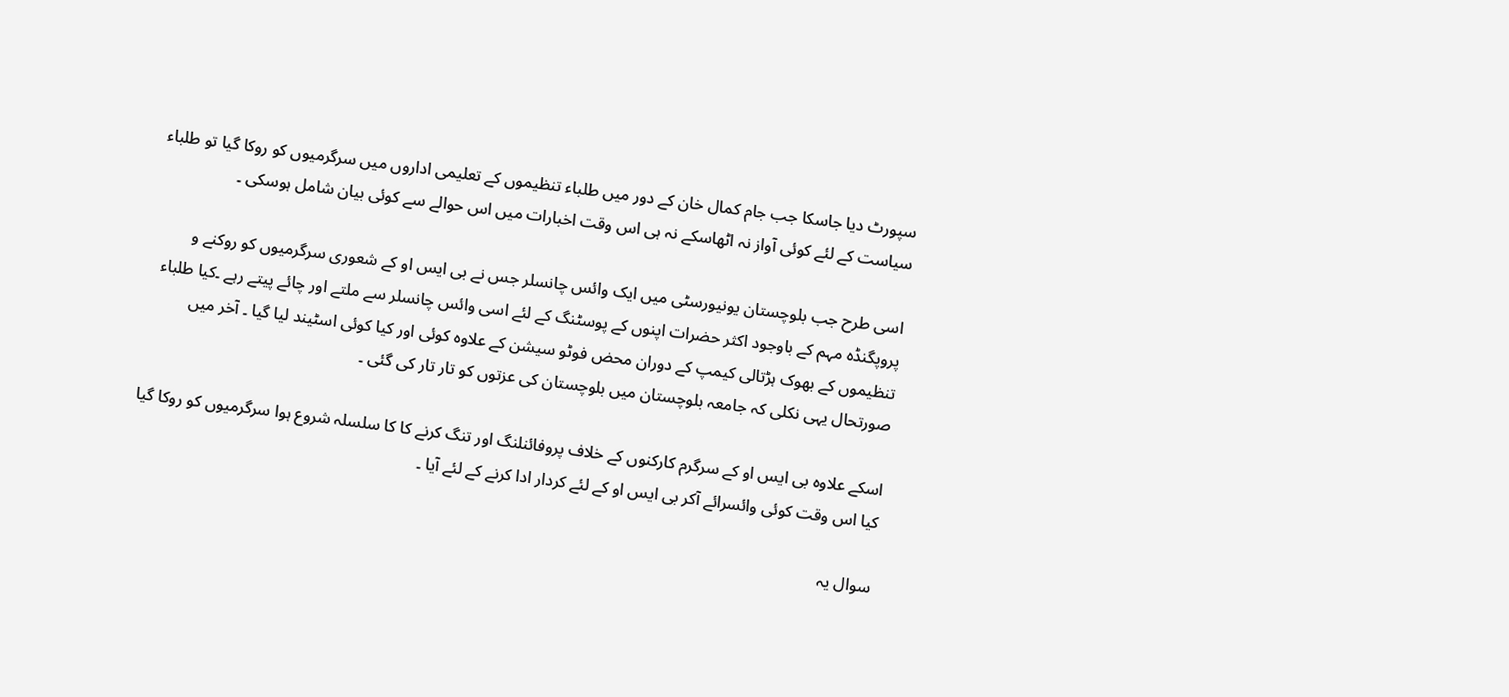سپورٹ دیا جاسکا جب جام کمال خان کے دور میں طلباء تنظیموں کے تعلیمی اداروں میں سرگرمیوں کو روکا گیا تو طلباء سیاست کے لئے کوئی آواز نہ اٹھاسکے نہ ہی اس وقت اخبارات میں اس حوالے سے کوئی بیان شامل ہوسکی ۔

اسی طرح جب بلوچستان یونیورسٹی میں ایک وائس چانسلر جس نے بی ایس او کے شعوری سرگرمیوں کو روکنے و پروپگنڈہ مہم کے باوجود اکثر حضرات اپنوں کے پوسٹنگ کے لئے اسی وائس چانسلر سے ملتے اور چائے پیتے رہے ۔کیا طلباء تنظیموں کے بھوک ہڑتالی کیمپ کے دوران محض فوٹو سیشن کے علاوہ کوئی اور کیا کوئی اسٹیند لیا گیا ۔ آخر میں صورتحال یہی نکلی کہ جامعہ بلوچستان میں بلوچستان کی عزتوں کو تار تار کی گئی ۔

اسکے علاوہ بی ایس او کے سرگرم کارکنوں کے خلاف پروفائنلنگ اور تنگ کرنے کا کا سلسلہ شروع ہوا سرگرمیوں کو روکا گیا کیا اس وقت کوئی وائسرائے آکر بی ایس او کے لئے کردار ادا کرنے کے لئے آیا ۔

سوال یہ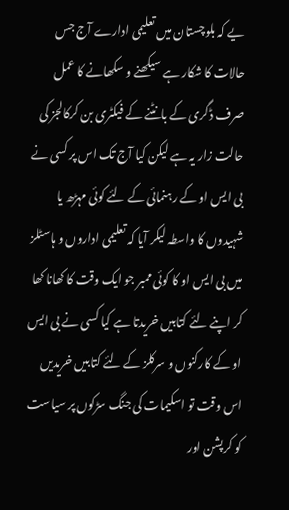یے کہ بلوچستان میں تعلیمی ادارے آج جس حالات کا شکار ہے سیکھنے و سکھانے کا عمل صرف ڈگری کے بانٹنے کے فیکٹری بن کرکالجز کی حالت زار یہ ہے لیکن کیا آج تک اس پر کسی نے بی ایس او کے رہنمائی کے لئے کوئی مہڑھ یا شہیدوں کا واسطہ لیکر آیا کہ تعلیمی اداروں و ہاسٹلز میں بی ایس او کا کوئی ممبر جو ایک وقت کا کھانا کھا کر اپنے لئے کتابیں خریدتا ہے کیا کسی نے بی ایس او کے کارکنوں و سرکلز کے لئے کتابیں خریدیں اس وقت تو اسکیمات کی جنگ سڑکوں پر سیاست کو کرپشن اور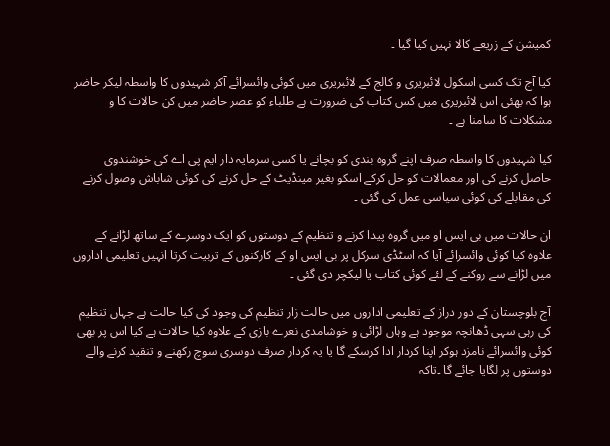کمیشن کے زریعے کالا نہیں کیا گیا ۔

کیا آج تک کسی اسکول لائبریری و کالج کے لائبریری میں کوئی وائسرائے آکر شہیدوں کا واسطہ لیکر حاضر ہوا کہ بھئی اس لائبریری میں کس کتاب کی ضرورت ہے طلباء کو عصر حاضر میں کن حالات کا و مشکلات کا سامنا ہے ۔

کیا شہیدوں کا واسطہ صرف اپنے گروہ بندی کو بچانے یا کسی سرمایہ دار ایم پی اے کی خوشندوی حاصل کرنے کی اور معمالات کو حل کرکے اسکو بغیر مینڈیٹ کے حل کرنے کی کوئی شاباش وصول کرنے کی مقابلے کی کوئی سیاسی عمل کی گئی ۔

ان حالات میں بی ایس او میں گروہ پیدا کرنے و تنظیم کے دوستوں کو ایک دوسرے کے ساتھ لڑانے کے علاوہ کیا کوئی وائسرائے آیا کہ اسٹڈی سرکل پر بی ایس او کے کارکنوں کے تربیت کرتا انہیں تعلیمی اداروں میں لڑانے سے روکنے کے لئے کوئی کتاب یا لیکچر دی گئی ۔

آج بلوچستان کے دور دراز کے تعلیمی اداروں میں حالت زار تنظیم کی وجود کی کیا حالت ہے جہاں تنظیم کی رہی سہی ڈھانچہ موجود ہے وہاں لڑائی و خوشامدی نعرے بازی کے علاوہ کیا حالات ہے کیا اس پر بھی کوئی وائسرائے نامزد ہوکر اپنا کردار ادا کرسکے گا یا یہ کردار صرف دوسری سوچ رکھنے و تنقید کرنے والے دوستوں پر لگایا جائے گا ۔تاکہ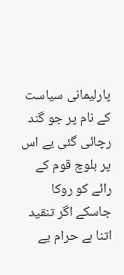پارلیمانی سیاست کے نام پر جو گند رچائی گئی یے اس پر بلوچ قوم کے رائے کو روکا جاسکے اگر تنقید اتنا ہے حرام یے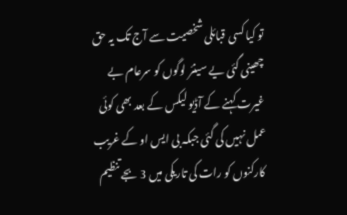تو کیا کسی قبائلی شخصیت سے آج تک یہ حق چھینی گئی یے سینئر لوگوں کو سرعام بے غیرت کہنے کے آڈیو لیکس کے بعد بھی کوئی عمل نہیں کی گئی جبکہ بی ایس او کے غریب کارکنوں کو رات کی تاریکی میں 3 بجے تنظیم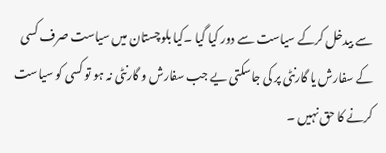سے بیدخل کرکے سیاست سے دور کیا گیا ۔کیا بلوچستان میں سیاست صرف کسی کے سفارش یا گارنٹی پر کی جاسکتی یے جب سفارش و گارنٹی نہ ہو تو کسی کو سیاست کرنے کا حق نہیں ۔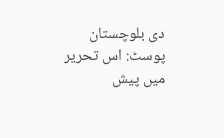دی بلوچستان پوسٹ: اس تحریر میں پیش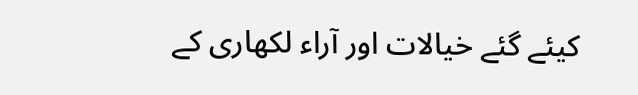کیئے گئے خیالات اور آراء لکھاری کے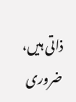ذاتی ہیں، ضروری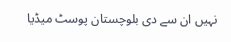نہیں ان سے دی بلوچستان پوسٹ میڈیا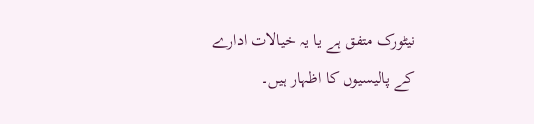نیٹورک متفق ہے یا یہ خیالات ادارے کے پالیسیوں کا اظہار ہیں۔